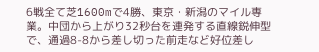6戦全て芝1600mで4勝、東京・新潟のマイル専業。中団から上がり32秒台を連発する直線鋭伸型で、通過8-8から差し切った前走など好位差し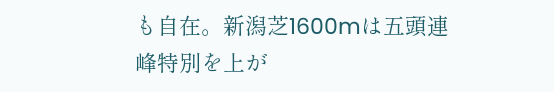も自在。新潟芝1600mは五頭連峰特別を上が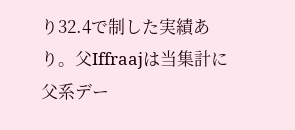り32.4で制した実績あり。父Iffraajは当集計に父系デー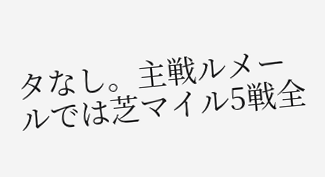タなし。主戦ルメールでは芝マイル5戦全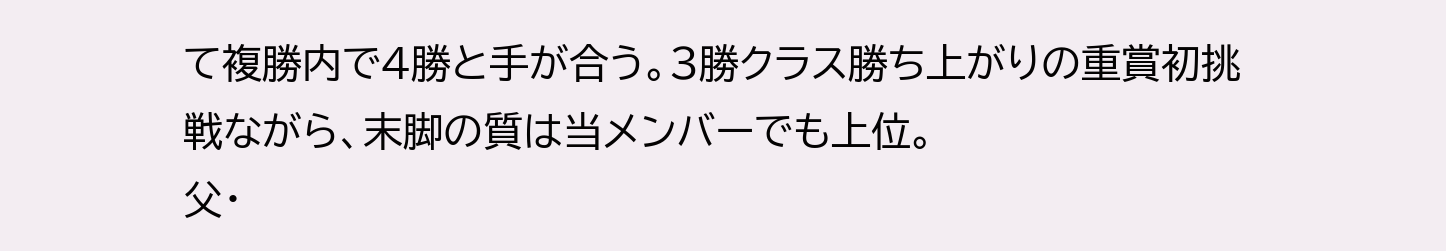て複勝内で4勝と手が合う。3勝クラス勝ち上がりの重賞初挑戦ながら、末脚の質は当メンバーでも上位。
父・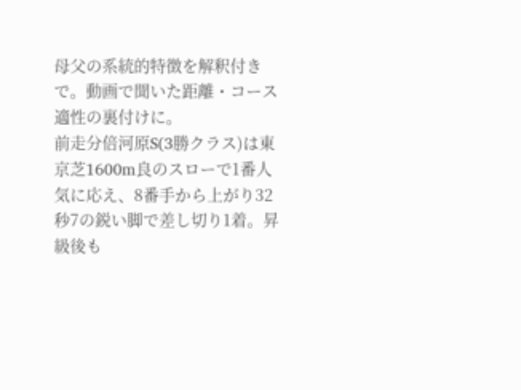母父の系統的特徴を解釈付きで。動画で聞いた距離・コース適性の裏付けに。
前走分倍河原S(3勝クラス)は東京芝1600m良のスローで1番人気に応え、8番手から上がり32秒7の鋭い脚で差し切り1着。昇級後も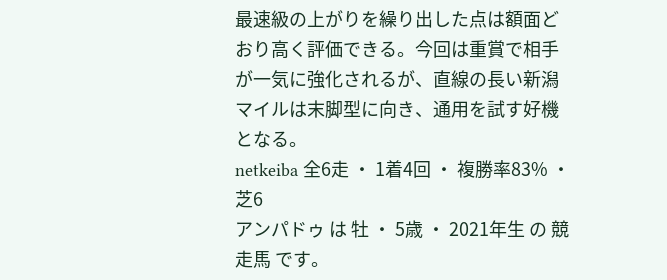最速級の上がりを繰り出した点は額面どおり高く評価できる。今回は重賞で相手が一気に強化されるが、直線の長い新潟マイルは末脚型に向き、通用を試す好機となる。
netkeiba 全6走 ・ 1着4回 ・ 複勝率83% ・ 芝6
アンパドゥ は 牡 ・ 5歳 ・ 2021年生 の 競走馬 です。